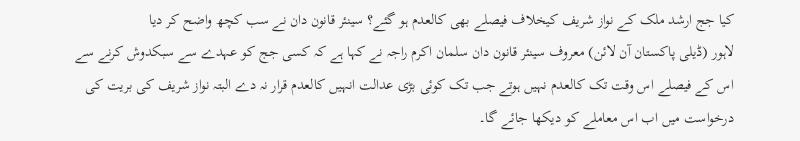کیا جج ارشد ملک کے نواز شریف کیخلاف فیصلے بھی کالعدم ہو گئے؟ سینئر قانون دان نے سب کچھ واضح کر دیا
لاہور (ڈیلی پاکستان آن لائن) معروف سینئر قانون دان سلمان اکرم راجہ نے کہا ہے کہ کسی جج کو عہدے سے سبکدوش کرنے سے اس کے فیصلے اس وقت تک کالعدم نہیں ہوتے جب تک کوئی بڑی عدالت انہیں کالعدم قرار نہ دے البتہ نواز شریف کی بریت کی درخواست میں اب اس معاملے کو دیکھا جائے گا۔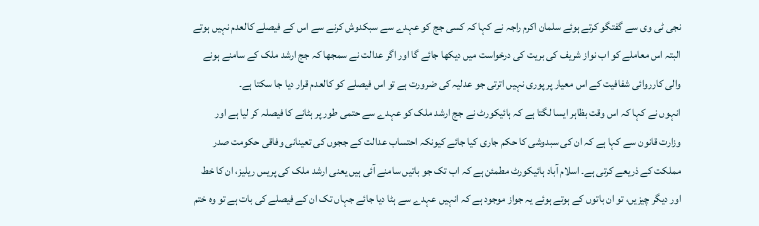نجی ٹی وی سے گفتگو کرتے ہوئے سلمان اکرم راجہ نے کہا کہ کسی جج کو عہدے سے سبکدوش کرنے سے اس کے فیصلے کالعدم نہیں ہوتے البتہ اس معاملے کو اب نواز شریف کی بریت کی درخواست میں دیکھا جائے گا اور اگر عدالت نے سمجھا کہ جج ارشد ملک کے سامنے ہونے والی کارروائی شفافیت کے اس معیار پر پوری نہیں اترتی جو عدلیہ کی ضرورت ہے تو اس فیصلے کو کالعدم قرار دیا جا سکتا ہے۔
انہوں نے کہا کہ اس وقت بظاہر ایسا لگتا ہے کہ ہائیکورٹ نے جج ارشد ملک کو عہدے سے حتمی طور پر ہٹانے کا فیصلہ کر لیا ہے اور وزارت قانون سے کہا ہے کہ ان کی سبدوشی کا حکم جاری کیا جائے کیونکہ احتساب عدالت کے ججوں کی تعینانی وفاقی حکومت صدر مملکت کے ذریعے کرتی ہے۔ اسلام آباد ہائیکورٹ مطمئن ہے کہ اب تک جو باتیں سامنے آئی ہیں یعنی ارشد ملک کی پریس ریلیز، ان کا خط اور دیگر چیزیں، تو ان باتوں کے ہوتے ہوئے یہ جواز موجود ہے کہ انہیں عہدے سے ہٹا دیا جائے جہاں تک ان کے فیصلے کی بات ہے تو وہ ختم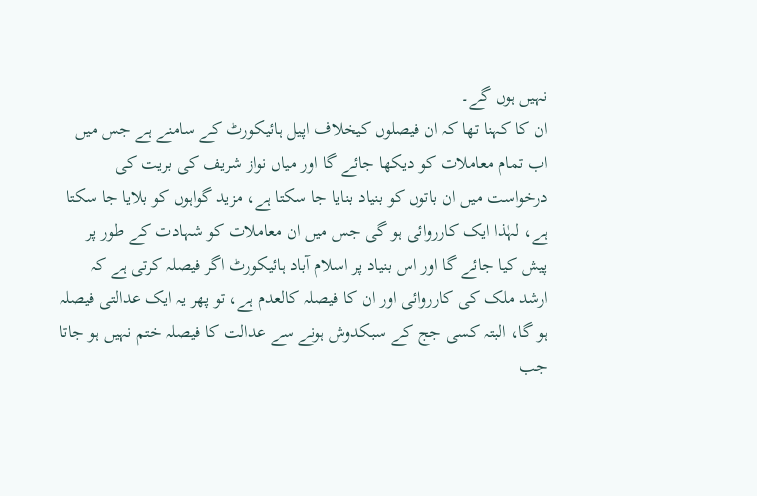نہیں ہوں گے۔
ان کا کہنا تھا کہ ان فیصلوں کیخلاف اپیل ہائیکورٹ کے سامنے ہے جس میں اب تمام معاملات کو دیکھا جائے گا اور میاں نواز شریف کی بریت کی درخواست میں ان باتوں کو بنیاد بنایا جا سکتا ہے، مزید گواہوں کو بلایا جا سکتا ہے، لہٰذا ایک کارروائی ہو گی جس میں ان معاملات کو شہادت کے طور پر پیش کیا جائے گا اور اس بنیاد پر اسلام آباد ہائیکورٹ اگر فیصلہ کرتی ہے کہ ارشد ملک کی کارروائی اور ان کا فیصلہ کالعدم ہے، تو پھر یہ ایک عدالتی فیصلہ ہو گا، البتہ کسی جج کے سبکدوش ہونے سے عدالت کا فیصلہ ختم نہیں ہو جاتا جب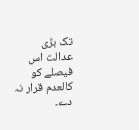تک بڑی عدالت اس فیصلے کو کالعدم قرار نہ دے۔